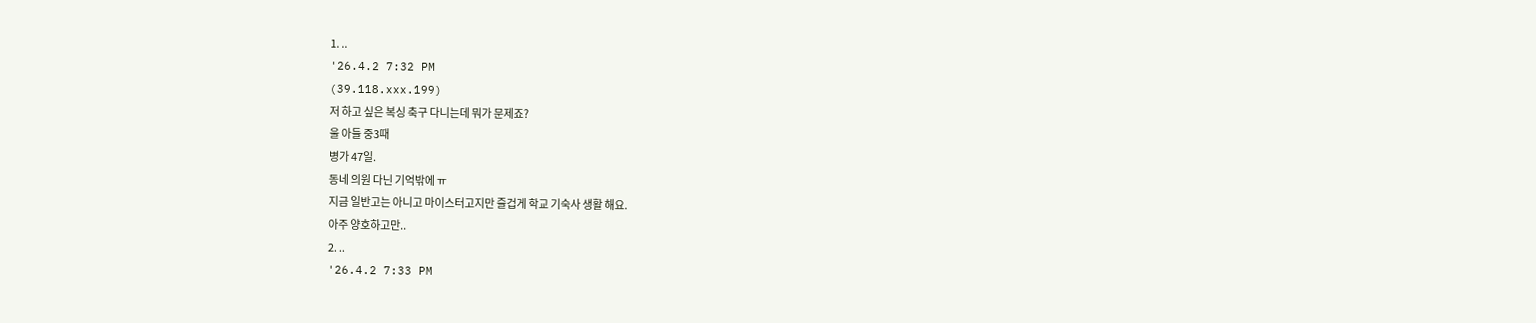1. ..
'26.4.2 7:32 PM
(39.118.xxx.199)
저 하고 싶은 복싱 축구 다니는데 뭐가 문제죠?
울 아들 중3때
병가 47일.
동네 의원 다닌 기억밖에 ㅠ
지금 일반고는 아니고 마이스터고지만 즐겁게 학교 기숙사 생활 해요.
아주 양호하고만..
2. ..
'26.4.2 7:33 PM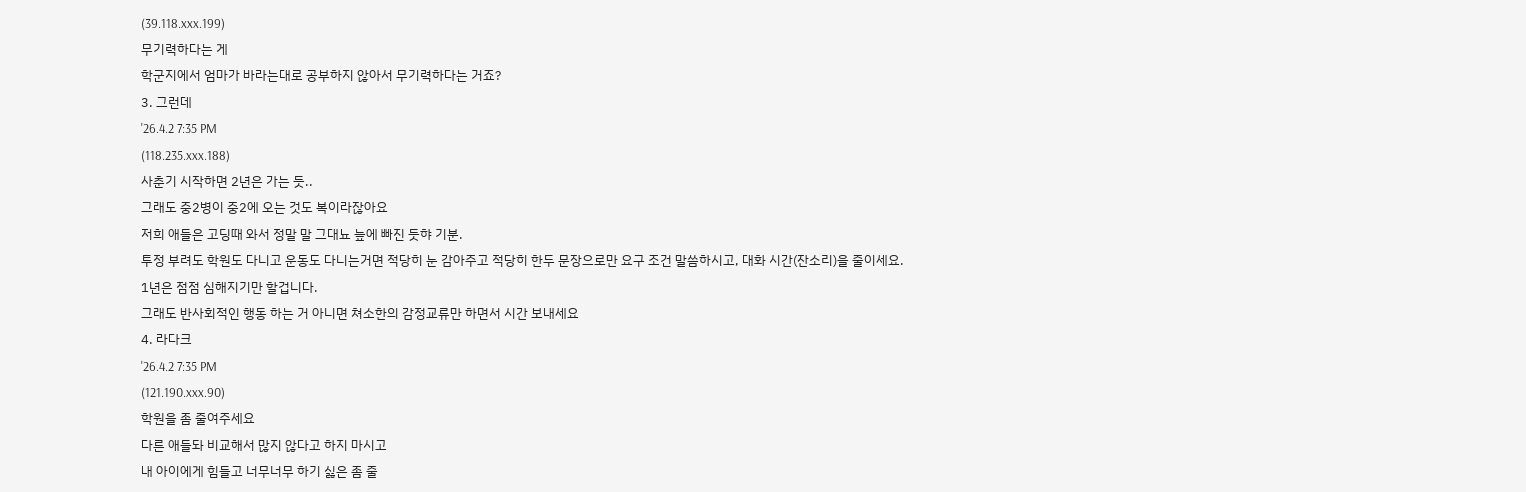(39.118.xxx.199)
무기력하다는 게
학군지에서 엄마가 바라는대로 공부하지 않아서 무기력하다는 거죠?
3. 그런데
'26.4.2 7:35 PM
(118.235.xxx.188)
사춘기 시작하면 2년은 가는 듯..
그래도 중2병이 중2에 오는 것도 복이라잖아요
저희 애들은 고딩때 와서 정말 말 그대뇨 늪에 빠진 듯햐 기분.
투정 부려도 학원도 다니고 운동도 다니는거면 적당히 눈 감아주고 적당히 한두 문장으로만 요구 조건 말씀하시고, 대화 시간(잔소리)을 줄이세요.
1년은 점점 심해지기만 할겁니다.
그래도 반사회적인 행동 하는 거 아니면 쳐소한의 감정교류만 하면서 시간 보내세요
4. 라다크
'26.4.2 7:35 PM
(121.190.xxx.90)
학원을 좀 줄여주세요
다른 애들돠 비교해서 많지 않다고 하지 마시고
내 아이에게 힘들고 너무너무 하기 싫은 좀 줄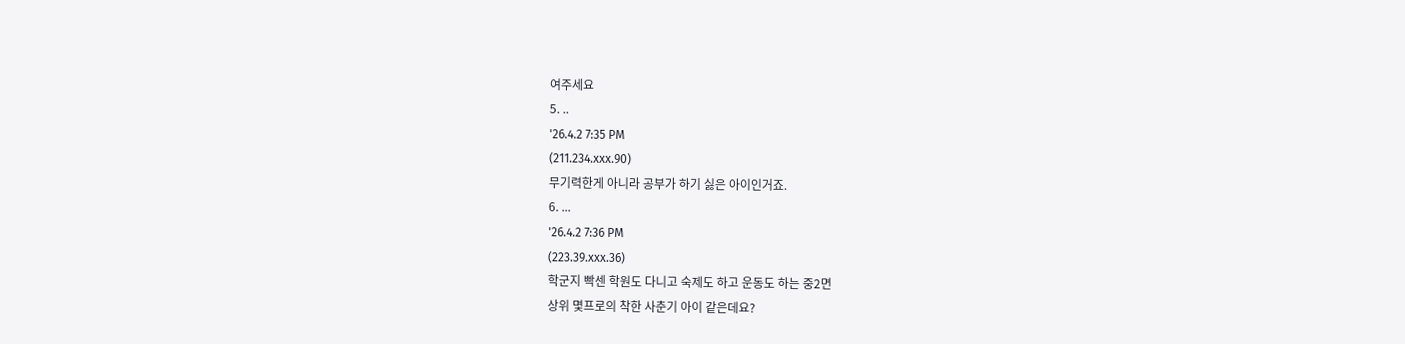여주세요
5. ..
'26.4.2 7:35 PM
(211.234.xxx.90)
무기력한게 아니라 공부가 하기 싫은 아이인거죠.
6. ...
'26.4.2 7:36 PM
(223.39.xxx.36)
학군지 빡센 학원도 다니고 숙제도 하고 운동도 하는 중2면
상위 몇프로의 착한 사춘기 아이 같은데요?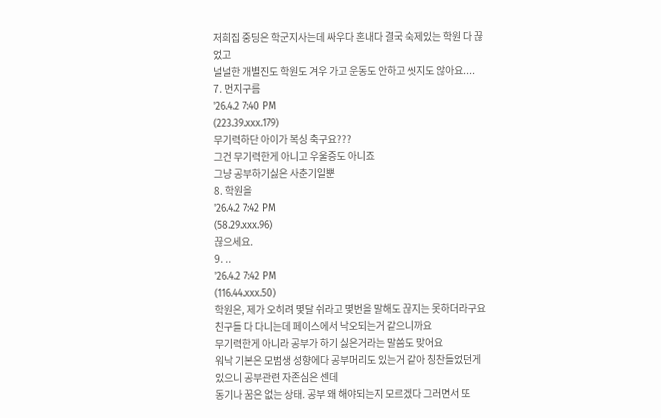저희집 중딩은 학군지사는데 싸우다 혼내다 결국 숙제있는 학원 다 끊었고
널널한 개별진도 학원도 겨우 가고 운동도 안하고 씻지도 않아요....
7. 먼지구름
'26.4.2 7:40 PM
(223.39.xxx.179)
무기력하단 아이가 복싱 축구요???
그건 무기력한게 아니고 우울증도 아니죠
그냥 공부하기싫은 사춘기일뿐
8. 학원을
'26.4.2 7:42 PM
(58.29.xxx.96)
끊으세요.
9. ..
'26.4.2 7:42 PM
(116.44.xxx.50)
학원은, 제가 오히려 몇달 쉬라고 몇번을 말해도 끊지는 못하더라구요
친구들 다 다니는데 페이스에서 낙오되는거 같으니까요
무기력한게 아니라 공부가 하기 싫은거라는 말씀도 맞어요
워낙 기본은 모범생 성향에다 공부머리도 있는거 같아 칭찬들었던게 있으니 공부관련 자존심은 센데
동기나 꿈은 없는 상태. 공부 왜 해야되는지 모르겠다 그러면서 또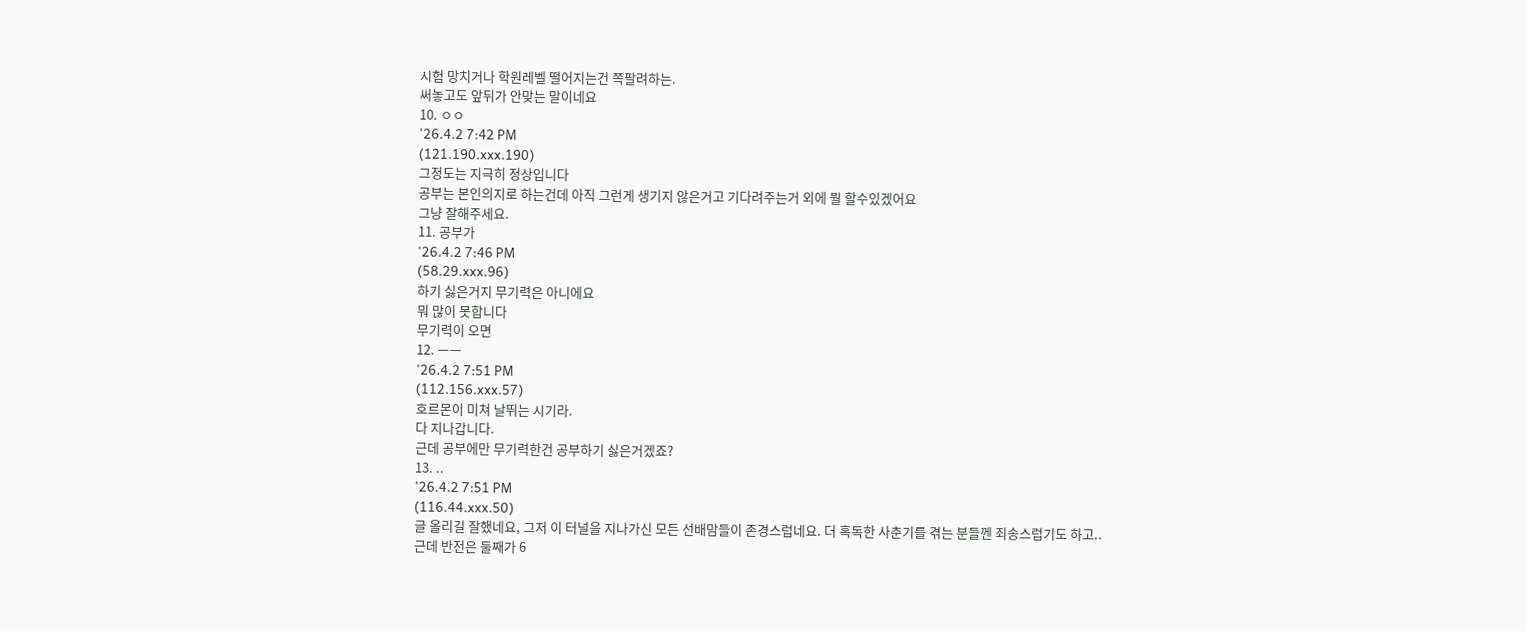시험 망치거나 학원레벨 떨어지는건 쪽팔려하는.
써놓고도 앞뒤가 안맞는 말이네요
10. ㅇㅇ
'26.4.2 7:42 PM
(121.190.xxx.190)
그정도는 지극히 정상입니다
공부는 본인의지로 하는건데 아직 그런게 생기지 않은거고 기다려주는거 외에 뭘 할수있겠어요
그냥 잘해주세요.
11. 공부가
'26.4.2 7:46 PM
(58.29.xxx.96)
하기 싫은거지 무기력은 아니에요
뭐 많이 못합니다
무기력이 오면
12. ㅡㅡ
'26.4.2 7:51 PM
(112.156.xxx.57)
호르몬이 미쳐 날뛰는 시기라.
다 지나갑니다.
근데 공부에만 무기력한건 공부하기 싫은거겠죠?
13. ..
'26.4.2 7:51 PM
(116.44.xxx.50)
글 올리길 잘했네요, 그저 이 터널을 지나가신 모든 선배맘들이 존경스럽네요. 더 혹독한 사춘기를 겪는 분들껜 죄송스럽기도 하고..
근데 반전은 둘째가 6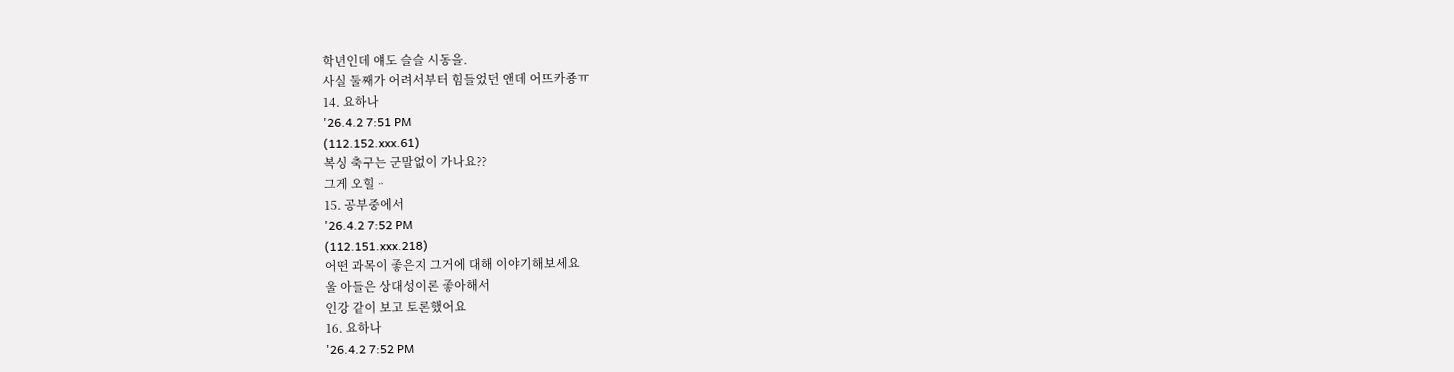학년인데 얘도 슬슬 시동을.
사실 둘째가 어려서부터 힘들었던 앤데 어뜨카죵ㅠ
14. 요하나
'26.4.2 7:51 PM
(112.152.xxx.61)
복싱 축구는 군말없이 가나요??
그게 오힐ᆢ
15. 공부중에서
'26.4.2 7:52 PM
(112.151.xxx.218)
어떤 과목이 좋은지 그거에 대해 이야기해보세요
울 아들은 상대성이론 좋아해서
인강 같이 보고 토론했어요
16. 요하나
'26.4.2 7:52 PM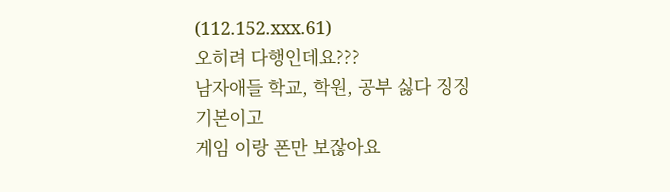(112.152.xxx.61)
오히려 다행인데요???
남자애들 학교, 학원, 공부 싫다 징징 기본이고
게임 이랑 폰만 보잖아요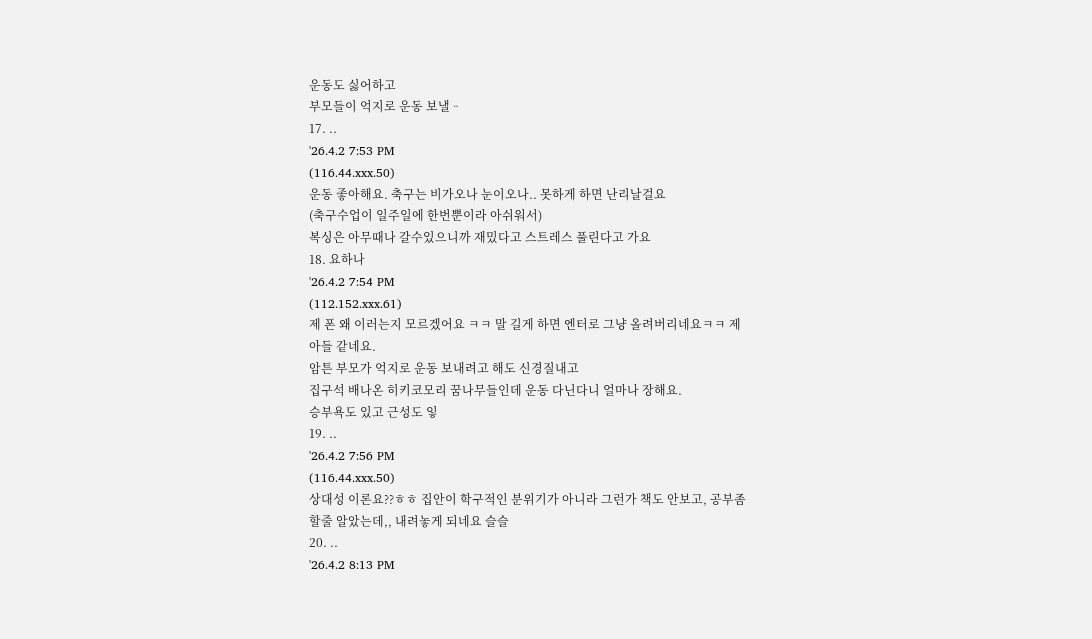운동도 싫어하고
부모들이 억지로 운동 보낼ᆢ
17. ..
'26.4.2 7:53 PM
(116.44.xxx.50)
운동 좋아해요. 축구는 비가오나 눈이오나.. 못하게 하면 난리날걸요
(축구수업이 일주일에 한번뿐이라 아쉬워서)
복싱은 아무때나 갈수있으니까 재밌다고 스트레스 풀린다고 가요
18. 요하나
'26.4.2 7:54 PM
(112.152.xxx.61)
제 폰 왜 이러는지 모르겠어요 ㅋㅋ 말 길게 하면 엔터로 그냥 올려버리네요ㅋㅋ 제 아들 같네요.
암튼 부모가 억지로 운동 보내려고 해도 신경질내고
집구석 배나온 히키코모리 꿈나무들인데 운동 다닌다니 얼마나 장해요.
승부욕도 있고 근성도 잏
19. ..
'26.4.2 7:56 PM
(116.44.xxx.50)
상대성 이론요??ㅎㅎ 집안이 학구적인 분위기가 아니라 그런가 책도 안보고, 공부좀 할줄 알았는데,, 내려놓게 되네요 슬슬
20. ..
'26.4.2 8:13 PM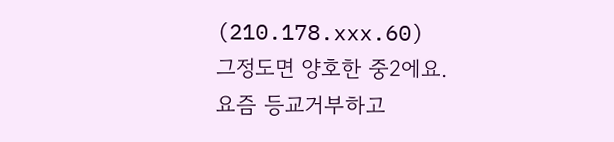(210.178.xxx.60)
그정도면 양호한 중2에요.
요즘 등교거부하고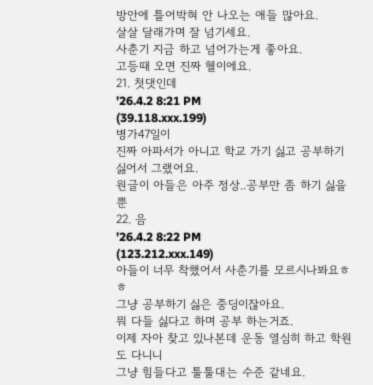방안에 틀어박혀 안 나오는 애들 많아요.
살살 달래가며 잘 넘기세요.
사춘기 지금 하고 넘어가는게 좋아요.
고등때 오면 진짜 헬이에요.
21. 첫댓인데
'26.4.2 8:21 PM
(39.118.xxx.199)
병가47일이
진짜 아파서가 아니고 학교 가기 싫고 공부하기 싫어서 그랬어요.
원글이 아들은 아주 정상..공부만 좀 하기 싫을 뿐
22. 음
'26.4.2 8:22 PM
(123.212.xxx.149)
아들이 너무 착했어서 사춘기를 모르시나봐요ㅎㅎ
그냥 공부하기 싫은 중딩이잖아요.
뭐 다들 싫다고 하며 공부 하는거죠.
이제 자아 찾고 있나본데 운동 열심히 하고 학원도 다니니
그냥 힘들다고 툴툴대는 수준 같네요.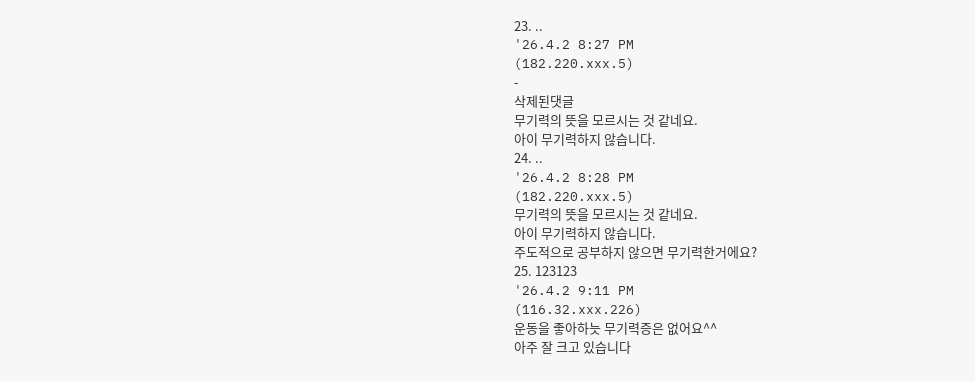23. ..
'26.4.2 8:27 PM
(182.220.xxx.5)
-
삭제된댓글
무기력의 뜻을 모르시는 것 같네요.
아이 무기력하지 않습니다.
24. ..
'26.4.2 8:28 PM
(182.220.xxx.5)
무기력의 뜻을 모르시는 것 같네요.
아이 무기력하지 않습니다.
주도적으로 공부하지 않으면 무기력한거에요?
25. 123123
'26.4.2 9:11 PM
(116.32.xxx.226)
운동을 좋아하늣 무기력증은 없어요^^
아주 잘 크고 있습니다